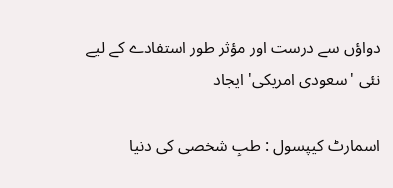دواؤں سے درست اور مؤثر طور استفادے کے لیے نئی 'سعودی امریکی' ایجاد

اسمارٹ کیپسول : طبِ شخصی کی دنیا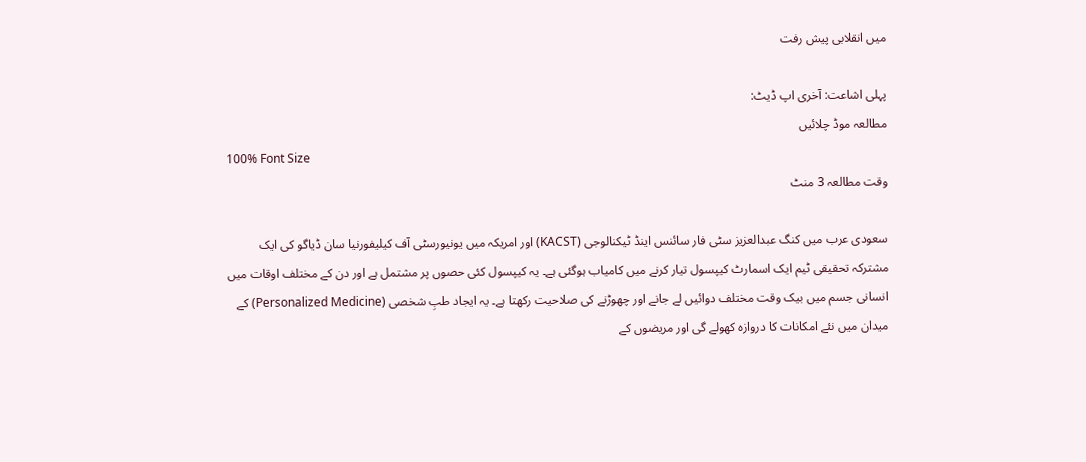میں انقلابی پیش رفت

پہلی اشاعت: آخری اپ ڈیٹ:
مطالعہ موڈ چلائیں
100% Font Size
وقت مطالعہ 3 منٹ

سعودی عرب میں کنگ عبدالعزیز سٹی فار سائنس اینڈ ٹیکنالوجی (KACST) اور امریکہ میں یونیورسٹی آف کیلیفورنیا سان ڈیاگو کی ایک مشترکہ تحقیقی ٹیم ایک اسمارٹ کیپسول تیار کرنے میں کامیاب ہوگئی ہے۔ یہ کیپسول کئی حصوں پر مشتمل ہے اور دن کے مختلف اوقات میں انسانی جسم میں بیک وقت مختلف دوائیں لے جانے اور چھوڑنے کی صلاحیت رکھتا ہے۔ یہ ایجاد طبِ شخصی (Personalized Medicine) کے میدان میں نئے امکانات کا دروازہ کھولے گی اور مریضوں کے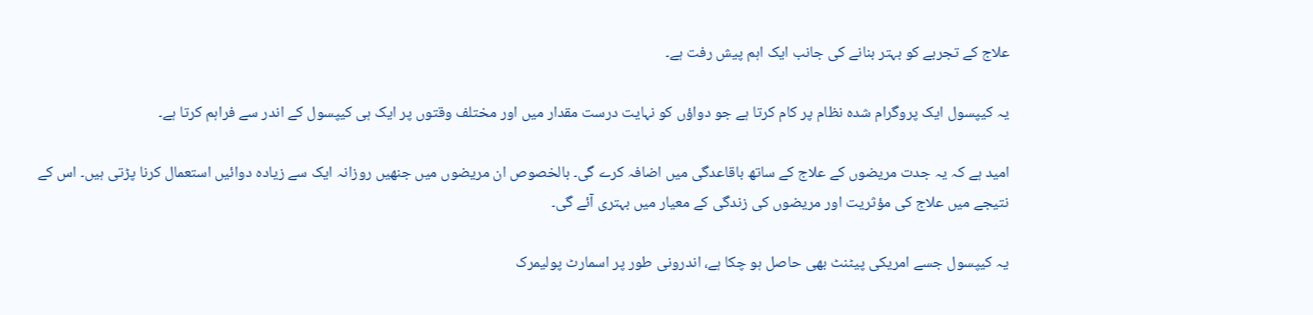علاج کے تجربے کو بہتر بنانے کی جانب ایک اہم پیش رفت ہے۔

یہ کیپسول ایک پروگرام شدہ نظام پر کام کرتا ہے جو دواؤں کو نہایت درست مقدار میں اور مختلف وقتوں پر ایک ہی کیپسول کے اندر سے فراہم کرتا ہے۔

امید ہے کہ یہ جدت مریضوں کے علاج کے ساتھ باقاعدگی میں اضافہ کرے گی۔ بالخصوص ان مریضوں میں جنھیں روزانہ ایک سے زیادہ دوائیں استعمال کرنا پڑتی ہیں۔ اس کے نتیجے میں علاج کی مؤثریت اور مریضوں کی زندگی کے معیار میں بہتری آئے گی۔

یہ کیپسول جسے امریکی پیٹنٹ بھی حاصل ہو چکا ہے، اندرونی طور پر اسمارٹ پولیمرک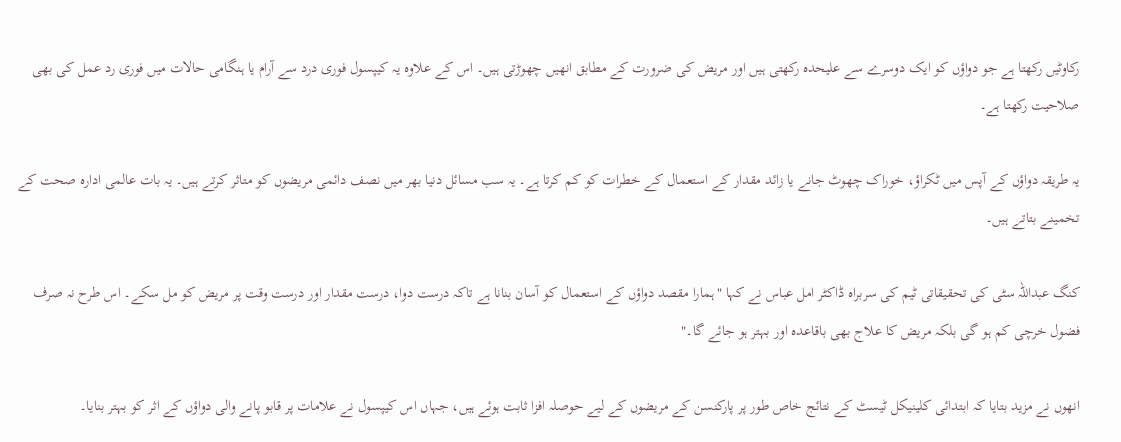رکاوٹیں رکھتا ہے جو دواؤں کو ایک دوسرے سے علیحدہ رکھتی ہیں اور مریض کی ضرورت کے مطابق انھیں چھوڑتی ہیں۔ اس کے علاوہ یہ کیپسول فوری درد سے آرام یا ہنگامی حالات میں فوری رد عمل کی بھی صلاحیت رکھتا ہے۔

یہ طریقہ دواؤں کے آپس میں ٹکراؤ، خوراک چھوٹ جانے یا زائد مقدار کے استعمال کے خطرات کو کم کرتا ہے۔ یہ سب مسائل دنیا بھر میں نصف دائمی مریضوں کو متاثر کرتے ہیں۔ یہ بات عالمی ادارہ صحت کے تخمینے بتاتے ہیں۔

کنگ عبداللہ سٹی کی تحقیقاتی ٹیم کی سربراہ ڈاکٹر امل عباس نے کہا "ہمارا مقصد دواؤں کے استعمال کو آسان بنانا ہے تاکہ درست دوا، درست مقدار اور درست وقت پر مریض کو مل سکے۔ اس طرح نہ صرف فضول خرچی کم ہو گی بلکہ مریض کا علاج بھی باقاعدہ اور بہتر ہو جائے گا۔"

انھوں نے مزید بتایا کہ ابتدائی کلینیکل ٹیسٹ کے نتائج خاص طور پر پارکنسن کے مریضوں کے لیے حوصلہ افزا ثابت ہوئے ہیں، جہاں اس کیپسول نے علامات پر قابو پانے والی دواؤں کے اثر کو بہتر بنایا۔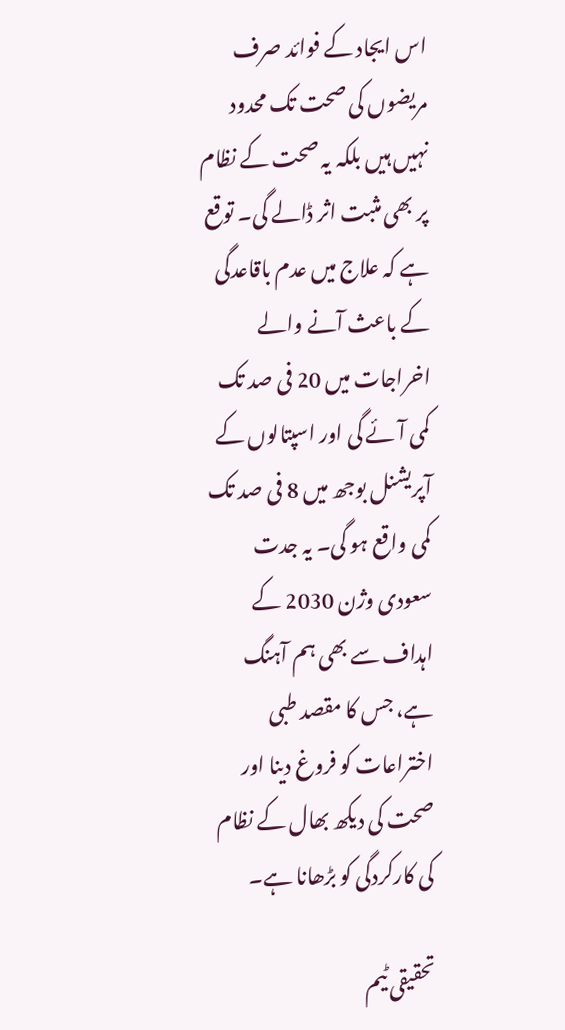اس ایجاد کے فوائد صرف مریضوں کی صحت تک محدود نہیں ہیں بلکہ یہ صحت کے نظام پر بھی مثبت اثر ڈالے گی۔ توقع ہے کہ علاج میں عدم باقاعدگی کے باعث آنے والے اخراجات میں 20 فی صد تک کمی آئے گی اور اسپتالوں کے آپریشنل بوجھ میں 8 فی صد تک کمی واقع ہو گی۔ یہ جدت سعودی وژن 2030 کے اہداف سے بھی ہم آہنگ ہے، جس کا مقصد طبی اختراعات کو فروغ دینا اور صحت کی دیکھ بھال کے نظام کی کارکردگی کو بڑھانا ہے۔

تحقیقی ٹیم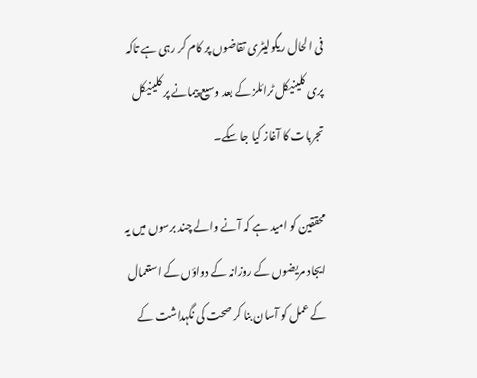فی الحال ریگولیٹری تقاضوں پر کام کر رہی ہے تاکہ پری کلینیکل ٹرائلز کے بعد وسیع پیمانے پر کلینیکل تجربات کا آغاز کیا جا سکے۔

محققین کو امید ہے کہ آنے والے چند برسوں میں یہ ایجاد مریضوں کے روزانہ کے دواؤں کے استعمال کے عمل کو آسان بنا کر صحت کی نگہداشت کے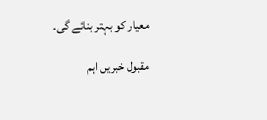معیار کو بہتر بنائے گی۔

مقبول خبریں اہم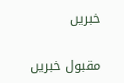خبریں

مقبول خبریں